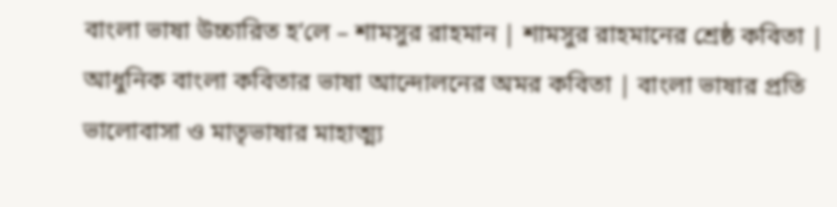বাংলা ভাষা উচ্চারিত হ’লে – শামসুর রাহমান | শামসুর রাহমানের শ্রেষ্ঠ কবিতা | আধুনিক বাংলা কবিতার ভাষা আন্দোলনের অমর কবিতা | বাংলা ভাষার প্রতি ভালোবাসা ও মাতৃভাষার মাহাত্ম্য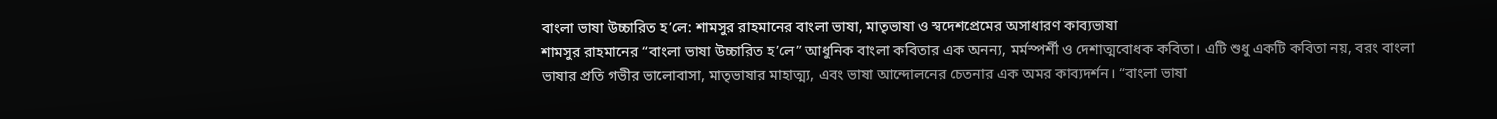বাংলা ভাষা উচ্চারিত হ’লে: শামসুর রাহমানের বাংলা ভাষা, মাতৃভাষা ও স্বদেশপ্রেমের অসাধারণ কাব্যভাষা
শামসুর রাহমানের “বাংলা ভাষা উচ্চারিত হ’লে” আধুনিক বাংলা কবিতার এক অনন্য, মর্মস্পর্শী ও দেশাত্মবোধক কবিতা। এটি শুধু একটি কবিতা নয়, বরং বাংলা ভাষার প্রতি গভীর ভালোবাসা, মাতৃভাষার মাহাত্ম্য, এবং ভাষা আন্দোলনের চেতনার এক অমর কাব্যদর্শন। “বাংলা ভাষা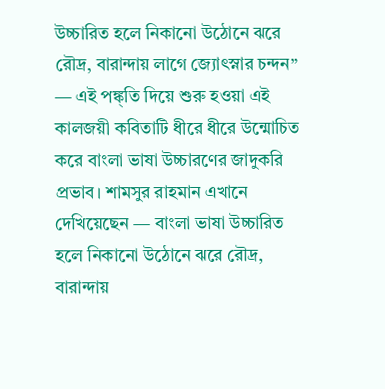উচ্চারিত হলে নিকানো উঠোনে ঝরে রৌদ্র, বারান্দায় লাগে জ্যোৎস্নার চন্দন” — এই পঙ্ক্তি দিয়ে শুরু হওয়া এই কালজয়ী কবিতাটি ধীরে ধীরে উন্মোচিত করে বাংলা ভাষা উচ্চারণের জাদুকরি প্রভাব। শামসুর রাহমান এখানে দেখিয়েছেন — বাংলা ভাষা উচ্চারিত হলে নিকানো উঠোনে ঝরে রৌদ্র, বারান্দায়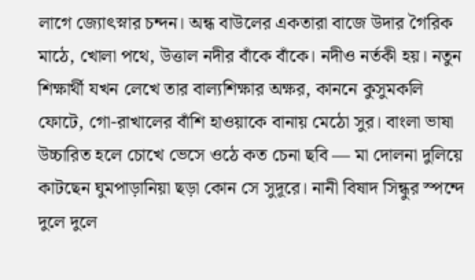লাগে জ্যোৎস্নার চন্দন। অন্ধ বাউলের একতারা বাজে উদার গৈরিক মাঠে, খোলা পথে, উত্তাল নদীর বাঁকে বাঁকে। নদীও নর্তকী হয়। নতুন শিক্ষার্থী যখন লেখে তার বাল্যশিক্ষার অক্ষর, কাননে কুসুমকলি ফোটে, গো-রাখালের বাঁশি হাওয়াকে বানায় মেঠো সুর। বাংলা ভাষা উচ্চারিত হলে চোখে ভেসে ওঠে কত চেনা ছবি — মা দোলনা দুলিয়ে কাটছেন ঘুমপাড়ানিয়া ছড়া কোন সে সুদূরে। নানী বিষাদ সিন্ধুর স্পন্দে দুলে দুলে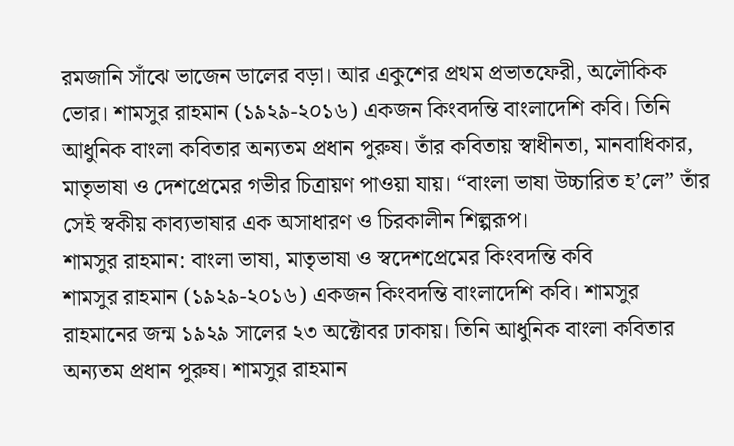রমজানি সাঁঝে ভাজেন ডালের বড়া। আর একুশের প্রথম প্রভাতফেরী, অলৌকিক ভোর। শামসুর রাহমান (১৯২৯-২০১৬) একজন কিংবদন্তি বাংলাদেশি কবি। তিনি আধুনিক বাংলা কবিতার অন্যতম প্রধান পুরুষ। তাঁর কবিতায় স্বাধীনতা, মানবাধিকার, মাতৃভাষা ও দেশপ্রেমের গভীর চিত্রায়ণ পাওয়া যায়। “বাংলা ভাষা উচ্চারিত হ’লে” তাঁর সেই স্বকীয় কাব্যভাষার এক অসাধারণ ও চিরকালীন শিল্পরূপ।
শামসুর রাহমান: বাংলা ভাষা, মাতৃভাষা ও স্বদেশপ্রেমের কিংবদন্তি কবি
শামসুর রাহমান (১৯২৯-২০১৬) একজন কিংবদন্তি বাংলাদেশি কবি। শামসুর রাহমানের জন্ম ১৯২৯ সালের ২৩ অক্টোবর ঢাকায়। তিনি আধুনিক বাংলা কবিতার অন্যতম প্রধান পুরুষ। শামসুর রাহমান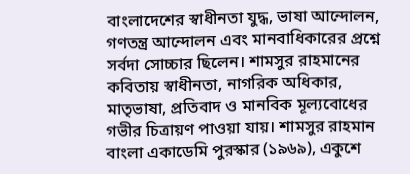বাংলাদেশের স্বাধীনতা যুদ্ধ, ভাষা আন্দোলন, গণতন্ত্র আন্দোলন এবং মানবাধিকারের প্রশ্নে সর্বদা সোচ্চার ছিলেন। শামসুর রাহমানের কবিতায় স্বাধীনতা, নাগরিক অধিকার, মাতৃভাষা, প্রতিবাদ ও মানবিক মূল্যবোধের গভীর চিত্রায়ণ পাওয়া যায়। শামসুর রাহমান বাংলা একাডেমি পুরস্কার (১৯৬৯), একুশে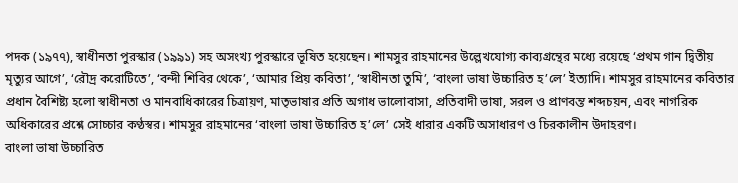পদক (১৯৭৭), স্বাধীনতা পুরস্কার (১৯৯১) সহ অসংখ্য পুরস্কারে ভূষিত হয়েছেন। শামসুর রাহমানের উল্লেখযোগ্য কাব্যগ্রন্থের মধ্যে রয়েছে ‘প্রথম গান দ্বিতীয় মৃত্যুর আগে’, ‘রৌদ্র করোটিতে’, ‘বন্দী শিবির থেকে’, ‘আমার প্রিয় কবিতা’, ‘স্বাধীনতা তুমি’, ‘বাংলা ভাষা উচ্চারিত হ’লে’ ইত্যাদি। শামসুর রাহমানের কবিতার প্রধান বৈশিষ্ট্য হলো স্বাধীনতা ও মানবাধিকারের চিত্রায়ণ, মাতৃভাষার প্রতি অগাধ ভালোবাসা, প্রতিবাদী ভাষা, সরল ও প্রাণবন্ত শব্দচয়ন, এবং নাগরিক অধিকারের প্রশ্নে সোচ্চার কণ্ঠস্বর। শামসুর রাহমানের ‘বাংলা ভাষা উচ্চারিত হ’লে’ সেই ধারার একটি অসাধারণ ও চিরকালীন উদাহরণ।
বাংলা ভাষা উচ্চারিত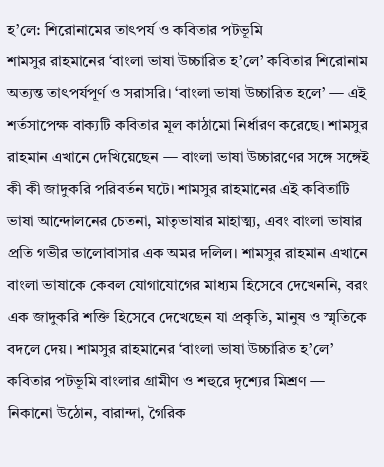হ’লে: শিরোনামের তাৎপর্য ও কবিতার পটভূমি
শামসুর রাহমানের ‘বাংলা ভাষা উচ্চারিত হ’লে’ কবিতার শিরোনাম অত্যন্ত তাৎপর্যপূর্ণ ও সরাসরি। ‘বাংলা ভাষা উচ্চারিত হলে’ — এই শর্তসাপেক্ষ বাক্যটি কবিতার মূল কাঠামো নির্ধারণ করেছে। শামসুর রাহমান এখানে দেখিয়েছেন — বাংলা ভাষা উচ্চারণের সঙ্গে সঙ্গেই কী কী জাদুকরি পরিবর্তন ঘটে। শামসুর রাহমানের এই কবিতাটি ভাষা আন্দোলনের চেতনা, মাতৃভাষার মাহাত্ম্য, এবং বাংলা ভাষার প্রতি গভীর ভালোবাসার এক অমর দলিল। শামসুর রাহমান এখানে বাংলা ভাষাকে কেবল যোগাযোগের মাধ্যম হিসেবে দেখেননি, বরং এক জাদুকরি শক্তি হিসেবে দেখেছেন যা প্রকৃতি, মানুষ ও স্মৃতিকে বদলে দেয়। শামসুর রাহমানের ‘বাংলা ভাষা উচ্চারিত হ’লে’ কবিতার পটভূমি বাংলার গ্রামীণ ও শহুরে দৃশ্যের মিশ্রণ — নিকানো উঠোন, বারান্দা, গৈরিক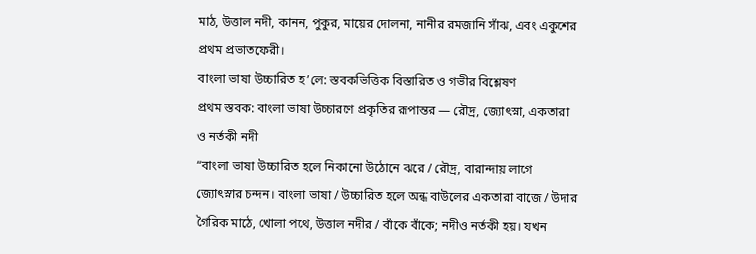মাঠ, উত্তাল নদী, কানন, পুকুর, মায়ের দোলনা, নানীর রমজানি সাঁঝ, এবং একুশের প্রথম প্রভাতফেরী।
বাংলা ভাষা উচ্চারিত হ’লে: স্তবকভিত্তিক বিস্তারিত ও গভীর বিশ্লেষণ
প্রথম স্তবক: বাংলা ভাষা উচ্চারণে প্রকৃতির রূপান্তর — রৌদ্র, জ্যোৎস্না, একতারা ও নর্তকী নদী
“বাংলা ভাষা উচ্চারিত হলে নিকানো উঠোনে ঝরে / রৌদ্র, বারান্দায় লাগে জ্যোৎস্নার চন্দন। বাংলা ভাষা / উচ্চারিত হলে অন্ধ বাউলের একতারা বাজে / উদার গৈরিক মাঠে, খোলা পথে, উত্তাল নদীর / বাঁকে বাঁকে; নদীও নর্তকী হয়। যখন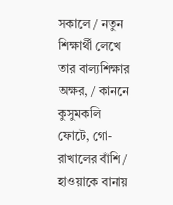সকালে / নতুন শিক্ষার্থী লেখে তার বাল্যশিক্ষার অক্ষর, / কাননে কুসুমকলি ফোটে, গো-রাখালের বাঁশি / হাওয়াকে বানায়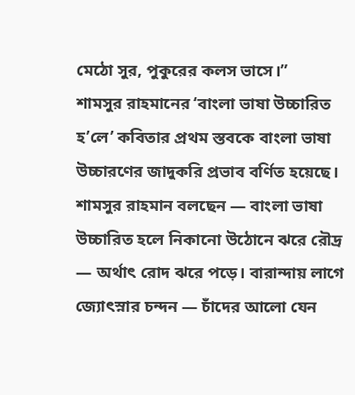মেঠো সুর, পুকুরের কলস ভাসে।”
শামসুর রাহমানের ‘বাংলা ভাষা উচ্চারিত হ’লে’ কবিতার প্রথম স্তবকে বাংলা ভাষা উচ্চারণের জাদুকরি প্রভাব বর্ণিত হয়েছে। শামসুর রাহমান বলছেন — বাংলা ভাষা উচ্চারিত হলে নিকানো উঠোনে ঝরে রৌদ্র — অর্থাৎ রোদ ঝরে পড়ে। বারান্দায় লাগে জ্যোৎস্নার চন্দন — চাঁদের আলো যেন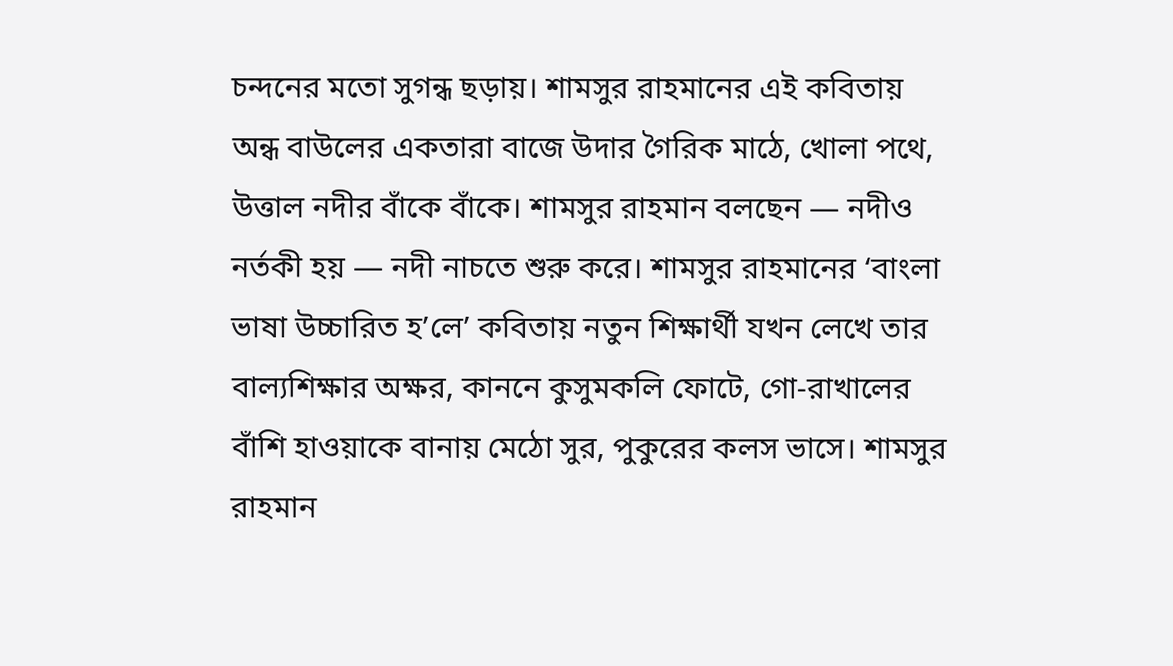চন্দনের মতো সুগন্ধ ছড়ায়। শামসুর রাহমানের এই কবিতায় অন্ধ বাউলের একতারা বাজে উদার গৈরিক মাঠে, খোলা পথে, উত্তাল নদীর বাঁকে বাঁকে। শামসুর রাহমান বলছেন — নদীও নর্তকী হয় — নদী নাচতে শুরু করে। শামসুর রাহমানের ‘বাংলা ভাষা উচ্চারিত হ’লে’ কবিতায় নতুন শিক্ষার্থী যখন লেখে তার বাল্যশিক্ষার অক্ষর, কাননে কুসুমকলি ফোটে, গো-রাখালের বাঁশি হাওয়াকে বানায় মেঠো সুর, পুকুরের কলস ভাসে। শামসুর রাহমান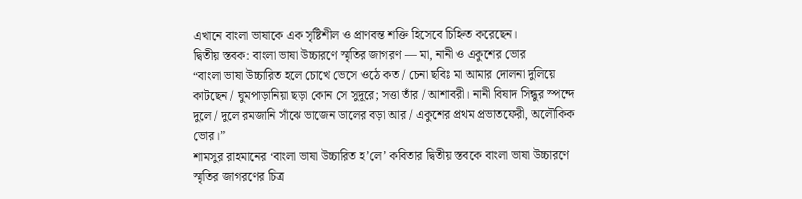এখানে বাংলা ভাষাকে এক সৃষ্টিশীল ও প্রাণবন্ত শক্তি হিসেবে চিহ্নিত করেছেন।
দ্বিতীয় স্তবক: বাংলা ভাষা উচ্চারণে স্মৃতির জাগরণ — মা, নানী ও একুশের ভোর
“বাংলা ভাষা উচ্চারিত হলে চোখে ভেসে ওঠে কত / চেনা ছবিঃ মা আমার দোলনা দুলিয়ে কাটছেন / ঘুমপাড়ানিয়া ছড়া কোন সে সুদূরে; সত্তা তাঁর / আশাবরী। নানী বিষাদ সিন্ধুর স্পন্দে দুলে / দুলে রমজানি সাঁঝে ভাজেন ডালের বড়া আর / একুশের প্রথম প্রভাতফেরী, অলৌকিক ভোর।”
শামসুর রাহমানের ‘বাংলা ভাষা উচ্চারিত হ’লে’ কবিতার দ্বিতীয় স্তবকে বাংলা ভাষা উচ্চারণে স্মৃতির জাগরণের চিত্র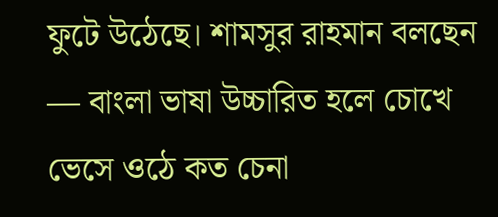ফুটে উঠেছে। শামসুর রাহমান বলছেন — বাংলা ভাষা উচ্চারিত হলে চোখে ভেসে ওঠে কত চেনা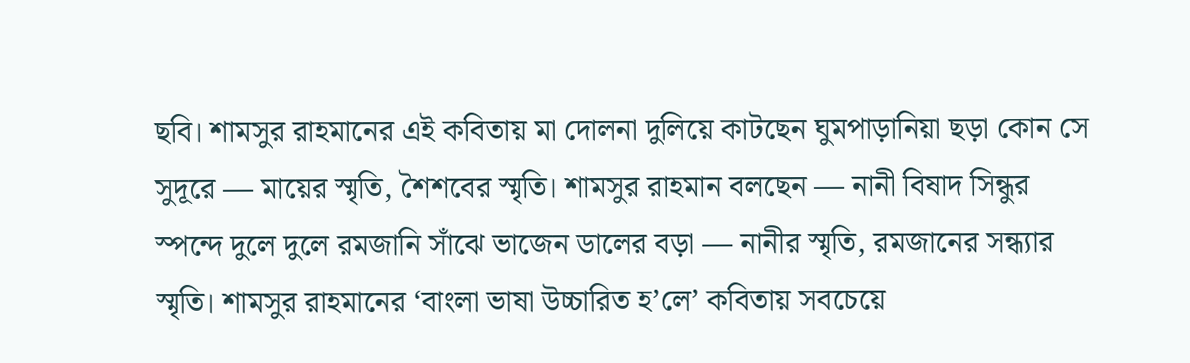ছবি। শামসুর রাহমানের এই কবিতায় মা দোলনা দুলিয়ে কাটছেন ঘুমপাড়ানিয়া ছড়া কোন সে সুদূরে — মায়ের স্মৃতি, শৈশবের স্মৃতি। শামসুর রাহমান বলছেন — নানী বিষাদ সিন্ধুর স্পন্দে দুলে দুলে রমজানি সাঁঝে ভাজেন ডালের বড়া — নানীর স্মৃতি, রমজানের সন্ধ্যার স্মৃতি। শামসুর রাহমানের ‘বাংলা ভাষা উচ্চারিত হ’লে’ কবিতায় সবচেয়ে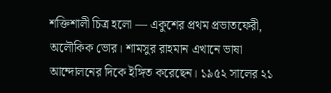শক্তিশালী চিত্র হলো — একুশের প্রথম প্রভাতফেরী, অলৌকিক ভোর। শামসুর রাহমান এখানে ভাষা আন্দোলনের দিকে ইঙ্গিত করেছেন। ১৯৫২ সালের ২১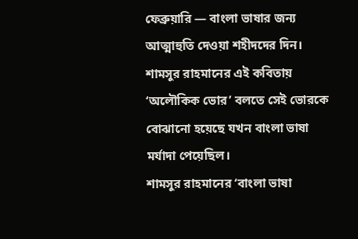ফেব্রুয়ারি — বাংলা ভাষার জন্য আত্মাহুতি দেওয়া শহীদদের দিন। শামসুর রাহমানের এই কবিতায় ‘অলৌকিক ভোর’ বলতে সেই ভোরকে বোঝানো হয়েছে যখন বাংলা ভাষা মর্যাদা পেয়েছিল।
শামসুর রাহমানের ‘বাংলা ভাষা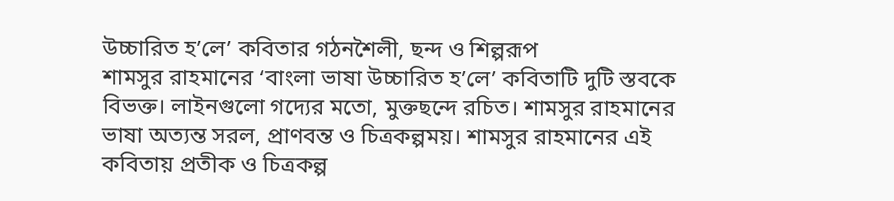উচ্চারিত হ’লে’ কবিতার গঠনশৈলী, ছন্দ ও শিল্পরূপ
শামসুর রাহমানের ‘বাংলা ভাষা উচ্চারিত হ’লে’ কবিতাটি দুটি স্তবকে বিভক্ত। লাইনগুলো গদ্যের মতো, মুক্তছন্দে রচিত। শামসুর রাহমানের ভাষা অত্যন্ত সরল, প্রাণবন্ত ও চিত্রকল্পময়। শামসুর রাহমানের এই কবিতায় প্রতীক ও চিত্রকল্প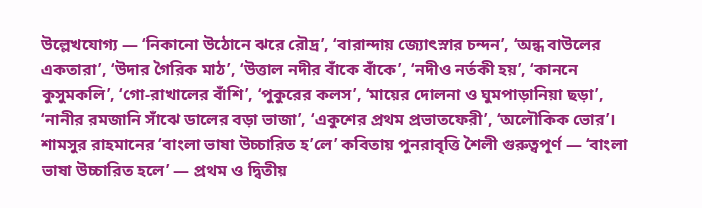উল্লেখযোগ্য — ‘নিকানো উঠোনে ঝরে রৌদ্র’, ‘বারান্দায় জ্যোৎস্নার চন্দন’, ‘অন্ধ বাউলের একতারা’, ‘উদার গৈরিক মাঠ’, ‘উত্তাল নদীর বাঁকে বাঁকে’, ‘নদীও নর্তকী হয়’, ‘কাননে কুসুমকলি’, ‘গো-রাখালের বাঁশি’, ‘পুকুরের কলস’, ‘মায়ের দোলনা ও ঘুমপাড়ানিয়া ছড়া’, ‘নানীর রমজানি সাঁঝে ডালের বড়া ভাজা’, ‘একুশের প্রথম প্রভাতফেরী’, ‘অলৌকিক ভোর’। শামসুর রাহমানের ‘বাংলা ভাষা উচ্চারিত হ’লে’ কবিতায় পুনরাবৃত্তি শৈলী গুরুত্বপূর্ণ — ‘বাংলা ভাষা উচ্চারিত হলে’ — প্রথম ও দ্বিতীয়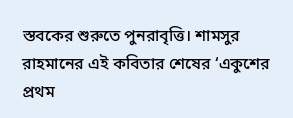স্তবকের শুরুতে পুনরাবৃত্তি। শামসুর রাহমানের এই কবিতার শেষের ‘একুশের প্রথম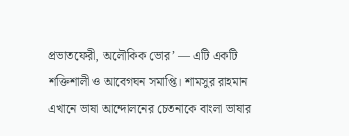প্রভাতফেরী, অলৌকিক ভোর’ — এটি একটি শক্তিশালী ও আবেগঘন সমাপ্তি। শামসুর রাহমান এখানে ভাষা আন্দোলনের চেতনাকে বাংলা ভাষার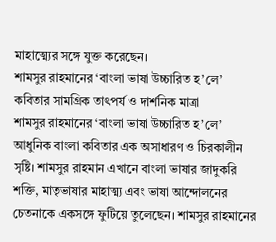মাহাত্ম্যের সঙ্গে যুক্ত করেছেন।
শামসুর রাহমানের ‘বাংলা ভাষা উচ্চারিত হ’লে’ কবিতার সামগ্রিক তাৎপর্য ও দার্শনিক মাত্রা
শামসুর রাহমানের ‘বাংলা ভাষা উচ্চারিত হ’লে’ আধুনিক বাংলা কবিতার এক অসাধারণ ও চিরকালীন সৃষ্টি। শামসুর রাহমান এখানে বাংলা ভাষার জাদুকরি শক্তি, মাতৃভাষার মাহাত্ম্য এবং ভাষা আন্দোলনের চেতনাকে একসঙ্গে ফুটিয়ে তুলেছেন। শামসুর রাহমানের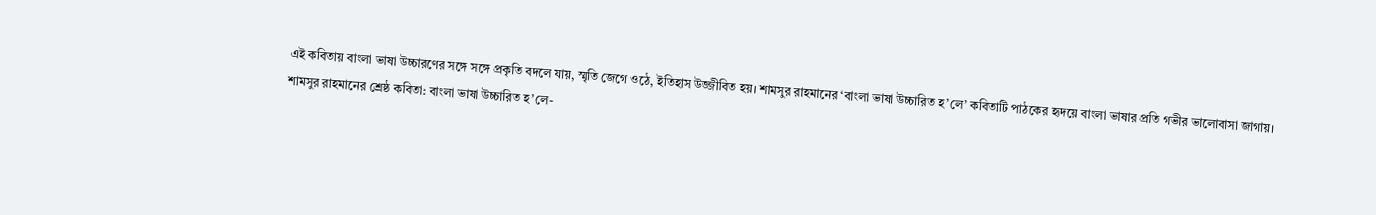এই কবিতায় বাংলা ভাষা উচ্চারণের সঙ্গে সঙ্গে প্রকৃতি বদলে যায়, স্মৃতি জেগে ওঠে, ইতিহাস উজ্জীবিত হয়। শামসুর রাহমানের ‘বাংলা ভাষা উচ্চারিত হ’লে’ কবিতাটি পাঠকের হৃদয়ে বাংলা ভাষার প্রতি গভীর ভালোবাসা জাগায়।
শামসুর রাহমানের শ্রেষ্ঠ কবিতা: বাংলা ভাষা উচ্চারিত হ’লে-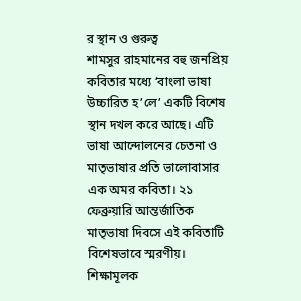র স্থান ও গুরুত্ব
শামসুর রাহমানের বহু জনপ্রিয় কবিতার মধ্যে ‘বাংলা ভাষা উচ্চারিত হ’লে’ একটি বিশেষ স্থান দখল করে আছে। এটি ভাষা আন্দোলনের চেতনা ও মাতৃভাষার প্রতি ভালোবাসার এক অমর কবিতা। ২১ ফেব্রুয়ারি আন্তর্জাতিক মাতৃভাষা দিবসে এই কবিতাটি বিশেষভাবে স্মরণীয়।
শিক্ষামূলক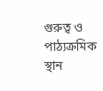গুরুত্ব ও পাঠ্যক্রমিক স্থান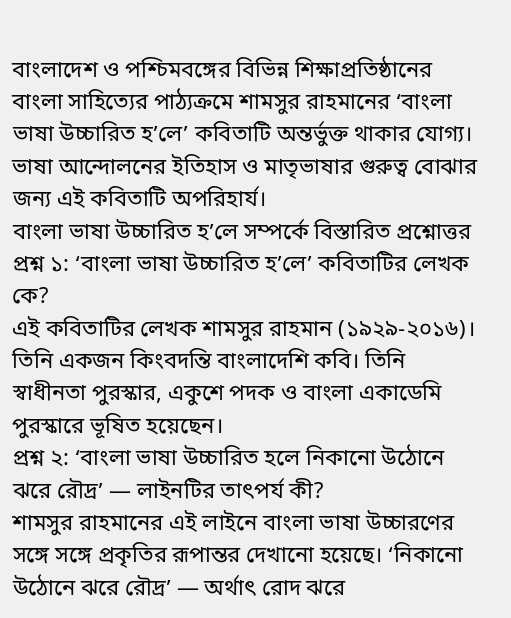বাংলাদেশ ও পশ্চিমবঙ্গের বিভিন্ন শিক্ষাপ্রতিষ্ঠানের বাংলা সাহিত্যের পাঠ্যক্রমে শামসুর রাহমানের ‘বাংলা ভাষা উচ্চারিত হ’লে’ কবিতাটি অন্তর্ভুক্ত থাকার যোগ্য। ভাষা আন্দোলনের ইতিহাস ও মাতৃভাষার গুরুত্ব বোঝার জন্য এই কবিতাটি অপরিহার্য।
বাংলা ভাষা উচ্চারিত হ’লে সম্পর্কে বিস্তারিত প্রশ্নোত্তর
প্রশ্ন ১: ‘বাংলা ভাষা উচ্চারিত হ’লে’ কবিতাটির লেখক কে?
এই কবিতাটির লেখক শামসুর রাহমান (১৯২৯-২০১৬)। তিনি একজন কিংবদন্তি বাংলাদেশি কবি। তিনি স্বাধীনতা পুরস্কার, একুশে পদক ও বাংলা একাডেমি পুরস্কারে ভূষিত হয়েছেন।
প্রশ্ন ২: ‘বাংলা ভাষা উচ্চারিত হলে নিকানো উঠোনে ঝরে রৌদ্র’ — লাইনটির তাৎপর্য কী?
শামসুর রাহমানের এই লাইনে বাংলা ভাষা উচ্চারণের সঙ্গে সঙ্গে প্রকৃতির রূপান্তর দেখানো হয়েছে। ‘নিকানো উঠোনে ঝরে রৌদ্র’ — অর্থাৎ রোদ ঝরে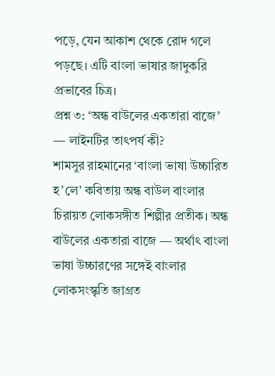পড়ে, যেন আকাশ থেকে রোদ গলে পড়ছে। এটি বাংলা ভাষার জাদুকরি প্রভাবের চিত্র।
প্রশ্ন ৩: ‘অন্ধ বাউলের একতারা বাজে’ — লাইনটির তাৎপর্য কী?
শামসুর রাহমানের ‘বাংলা ভাষা উচ্চারিত হ’লে’ কবিতায় অন্ধ বাউল বাংলার চিরায়ত লোকসঙ্গীত শিল্পীর প্রতীক। অন্ধ বাউলের একতারা বাজে — অর্থাৎ বাংলা ভাষা উচ্চারণের সঙ্গেই বাংলার লোকসংস্কৃতি জাগ্রত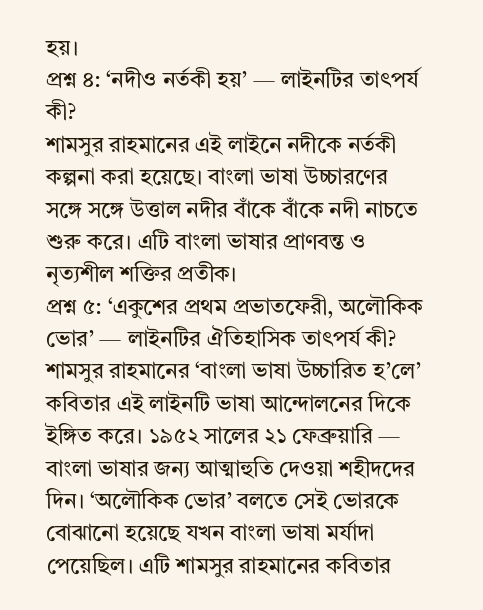হয়।
প্রশ্ন ৪: ‘নদীও নর্তকী হয়’ — লাইনটির তাৎপর্য কী?
শামসুর রাহমানের এই লাইনে নদীকে নর্তকী কল্পনা করা হয়েছে। বাংলা ভাষা উচ্চারণের সঙ্গে সঙ্গে উত্তাল নদীর বাঁকে বাঁকে নদী নাচতে শুরু করে। এটি বাংলা ভাষার প্রাণবন্ত ও নৃত্যশীল শক্তির প্রতীক।
প্রশ্ন ৫: ‘একুশের প্রথম প্রভাতফেরী, অলৌকিক ভোর’ — লাইনটির ঐতিহাসিক তাৎপর্য কী?
শামসুর রাহমানের ‘বাংলা ভাষা উচ্চারিত হ’লে’ কবিতার এই লাইনটি ভাষা আন্দোলনের দিকে ইঙ্গিত করে। ১৯৫২ সালের ২১ ফেব্রুয়ারি — বাংলা ভাষার জন্য আত্মাহুতি দেওয়া শহীদদের দিন। ‘অলৌকিক ভোর’ বলতে সেই ভোরকে বোঝানো হয়েছে যখন বাংলা ভাষা মর্যাদা পেয়েছিল। এটি শামসুর রাহমানের কবিতার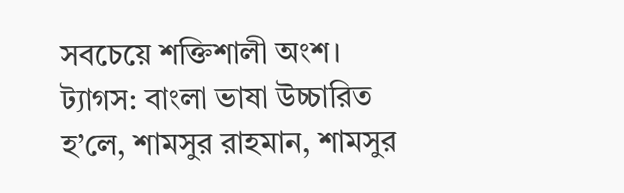সবচেয়ে শক্তিশালী অংশ।
ট্যাগস: বাংলা ভাষা উচ্চারিত হ’লে, শামসুর রাহমান, শামসুর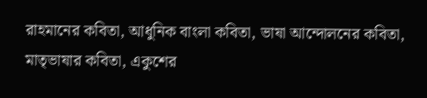রাহমানের কবিতা, আধুনিক বাংলা কবিতা, ভাষা আন্দোলনের কবিতা, মাতৃভাষার কবিতা, একুশের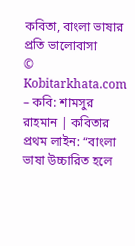কবিতা, বাংলা ভাষার প্রতি ভালোবাসা
© Kobitarkhata.com – কবি: শামসুর রাহমান | কবিতার প্রথম লাইন: “বাংলা ভাষা উচ্চারিত হলে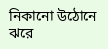নিকানো উঠোনে ঝরে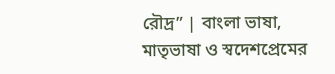রৌদ্র” | বাংলা ভাষা, মাতৃভাষা ও স্বদেশপ্রেমের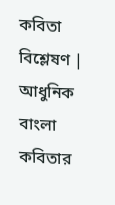কবিতা বিশ্লেষণ | আধুনিক বাংলা কবিতার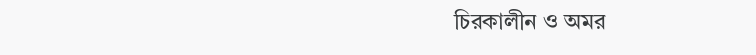চিরকালীন ও অমর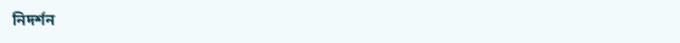নিদর্শন